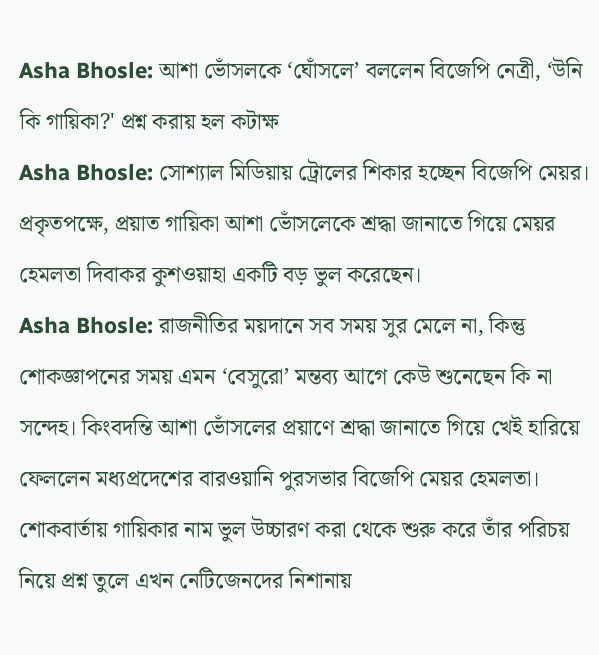Asha Bhosle: আশা ভোঁসলকে ‘ঘোঁসলে’ বললেন বিজেপি নেত্রী, ‘উনি কি গায়িকা?' প্রশ্ন করায় হল কটাক্ষ
Asha Bhosle: সোশ্যাল মিডিয়ায় ট্রোলের শিকার হচ্ছেন বিজেপি মেয়র। প্রকৃতপক্ষে, প্রয়াত গায়িকা আশা ভোঁসলেকে শ্রদ্ধা জানাতে গিয়ে মেয়র হেমলতা দিবাকর কুশওয়াহা একটি বড় ভুল করেছেন।
Asha Bhosle: রাজনীতির ময়দানে সব সময় সুর মেলে না, কিন্তু শোকজ্ঞাপনের সময় এমন ‘বেসুরো’ মন্তব্য আগে কেউ শুনেছেন কি না সন্দেহ। কিংবদন্তি আশা ভোঁসলের প্রয়াণে শ্রদ্ধা জানাতে গিয়ে খেই হারিয়ে ফেললেন মধ্যপ্রদেশের বারওয়ানি পুরসভার বিজেপি মেয়র হেমলতা। শোকবার্তায় গায়িকার নাম ভুল উচ্চারণ করা থেকে শুরু করে তাঁর পরিচয় নিয়ে প্রশ্ন তুলে এখন নেটিজেনদের নিশানায়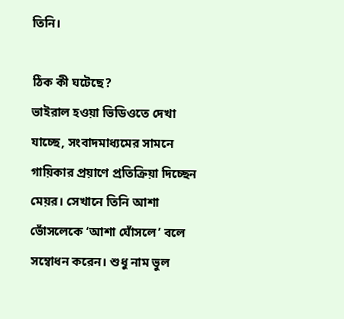তিনি।

ঠিক কী ঘটেছে?
ভাইরাল হওয়া ভিডিওতে দেখা যাচ্ছে, সংবাদমাধ্যমের সামনে গায়িকার প্রয়াণে প্রতিক্রিয়া দিচ্ছেন মেয়র। সেখানে তিনি আশা ভোঁসলেকে ‘আশা ঘোঁসলে’ বলে সম্বোধন করেন। শুধু নাম ভুল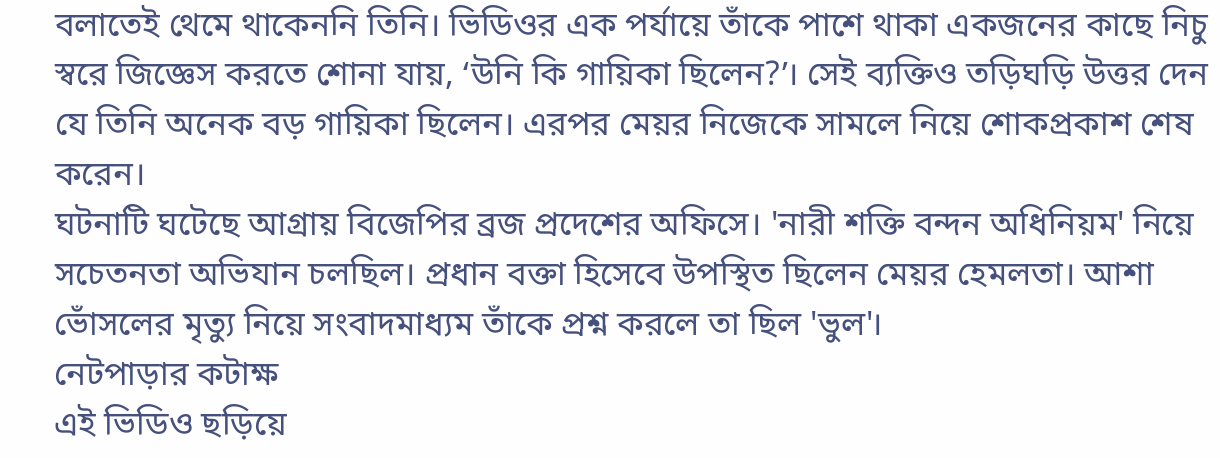বলাতেই থেমে থাকেননি তিনি। ভিডিওর এক পর্যায়ে তাঁকে পাশে থাকা একজনের কাছে নিচু স্বরে জিজ্ঞেস করতে শোনা যায়, ‘উনি কি গায়িকা ছিলেন?’। সেই ব্যক্তিও তড়িঘড়ি উত্তর দেন যে তিনি অনেক বড় গায়িকা ছিলেন। এরপর মেয়র নিজেকে সামলে নিয়ে শোকপ্রকাশ শেষ করেন।
ঘটনাটি ঘটেছে আগ্রায় বিজেপির ব্রজ প্রদেশের অফিসে। 'নারী শক্তি বন্দন অধিনিয়ম' নিয়ে সচেতনতা অভিযান চলছিল। প্রধান বক্তা হিসেবে উপস্থিত ছিলেন মেয়র হেমলতা। আশা ভোঁসলের মৃত্যু নিয়ে সংবাদমাধ্যম তাঁকে প্রশ্ন করলে তা ছিল 'ভুল'।
নেটপাড়ার কটাক্ষ
এই ভিডিও ছড়িয়ে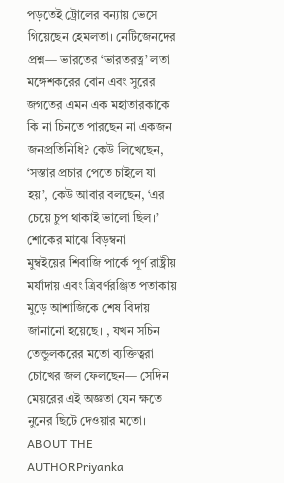পড়তেই ট্রোলের বন্যায় ভেসে গিয়েছেন হেমলতা। নেটিজেনদের প্রশ্ন— ভারতের ‘ভারতরত্ন’ লতা মঙ্গেশকরের বোন এবং সুরের জগতের এমন এক মহাতারকাকে কি না চিনতে পারছেন না একজন জনপ্রতিনিধি? কেউ লিখেছেন, ‘সস্তার প্রচার পেতে চাইলে যা হয়’, কেউ আবার বলছেন, ‘এর চেয়ে চুপ থাকাই ভালো ছিল।’
শোকের মাঝে বিড়ম্বনা
মুম্বইয়ের শিবাজি পার্কে পূর্ণ রাষ্ট্রীয় মর্যাদায় এবং ত্রিবর্ণরঞ্জিত পতাকায় মুড়ে আশাজিকে শেষ বিদায় জানানো হয়েছে। , যখন সচিন তেন্ডুলকরের মতো ব্যক্তিত্বরা চোখের জল ফেলছেন— সেদিন মেয়রের এই অজ্ঞতা যেন ক্ষতে নুনের ছিটে দেওয়ার মতো।
ABOUT THE AUTHORPriyanka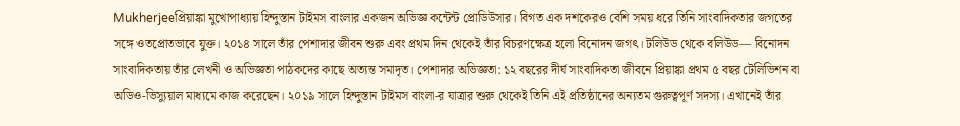Mukherjeeপ্রিয়াঙ্কা মুখোপাধ্যায় হিন্দুস্তান টাইমস বাংলার একজন অভিজ্ঞ কন্টেন্ট প্রোডিউসার। বিগত এক দশকেরও বেশি সময় ধরে তিনি সাংবাদিকতার জগতের সঙ্গে ওতপ্রোতভাবে যুক্ত। ২০১৪ সালে তাঁর পেশাদার জীবন শুরু এবং প্রথম দিন থেকেই তাঁর বিচরণক্ষেত্র হলো বিনোদন জগৎ। টলিউড থেকে বলিউড— বিনোদন সাংবাদিকতায় তাঁর লেখনী ও অভিজ্ঞতা পাঠকদের কাছে অত্যন্ত সমাদৃত। পেশাদার অভিজ্ঞতা: ১২ বছরের দীর্ঘ সাংবাদিকতা জীবনে প্রিয়াঙ্কা প্রথম ৫ বছর টেলিভিশন বা অডিও-ভিস্যুয়াল মাধ্যমে কাজ করেছেন। ২০১৯ সালে হিন্দুস্তান টাইমস বাংলা-র যাত্রার শুরু থেকেই তিনি এই প্রতিষ্ঠানের অন্যতম গুরুত্বপূর্ণ সদস্য। এখানেই তাঁর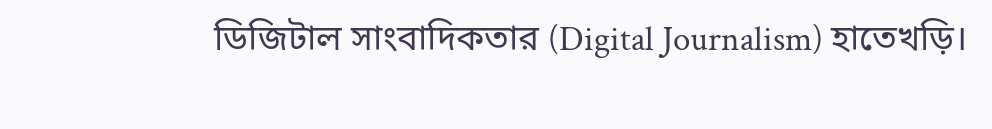ডিজিটাল সাংবাদিকতার (Digital Journalism) হাতেখড়ি।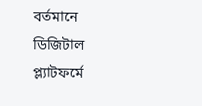বর্তমানে ডিজিটাল প্ল্যাটফর্মে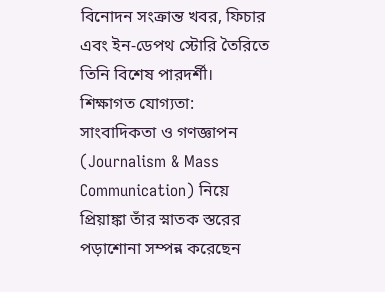বিনোদন সংক্রান্ত খবর, ফিচার এবং ইন-ডেপথ স্টোরি তৈরিতে তিনি বিশেষ পারদর্শী। শিক্ষাগত যোগ্যতা: সাংবাদিকতা ও গণজ্ঞাপন (Journalism & Mass Communication) নিয়ে প্রিয়াঙ্কা তাঁর স্নাতক স্তরের পড়াশোনা সম্পন্ন করেছেন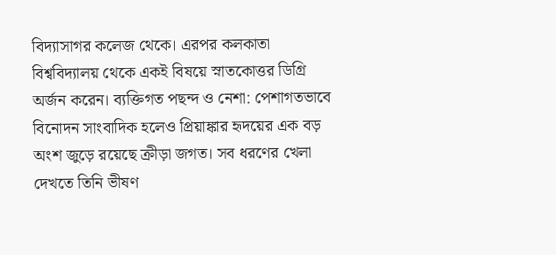বিদ্যাসাগর কলেজ থেকে। এরপর কলকাতা বিশ্ববিদ্যালয় থেকে একই বিষয়ে স্নাতকোত্তর ডিগ্রি অর্জন করেন। ব্যক্তিগত পছন্দ ও নেশা: পেশাগতভাবে বিনোদন সাংবাদিক হলেও প্রিয়াঙ্কার হৃদয়ের এক বড় অংশ জুড়ে রয়েছে ক্রীড়া জগত। সব ধরণের খেলা দেখতে তিনি ভীষণ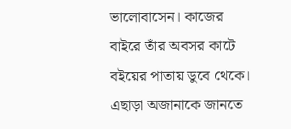ভালোবাসেন। কাজের বাইরে তাঁর অবসর কাটে বইয়ের পাতায় ডুবে থেকে। এছাড়া অজানাকে জানতে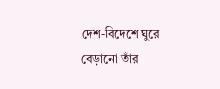দেশ-বিদেশে ঘুরে বেড়ানো তাঁর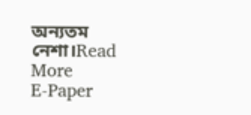অন্যতম নেশা।Read More
E-Paper